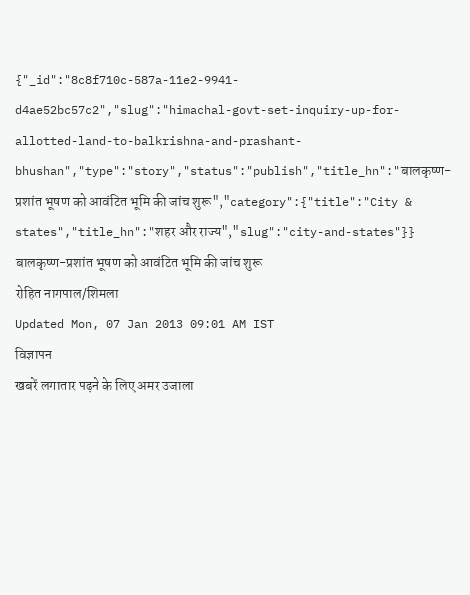{"_id":"8c8f710c-587a-11e2-9941-d4ae52bc57c2","slug":"himachal-govt-set-inquiry-up-for-allotted-land-to-balkrishna-and-prashant-bhushan","type":"story","status":"publish","title_hn":"बालकृष्ण-प्रशांत भूषण को आवंटित भूमि की जांच शुरू","category":{"title":"City & states","title_hn":"शहर और राज्य","slug":"city-and-states"}}
बालकृष्ण-प्रशांत भूषण को आवंटित भूमि की जांच शुरू
रोहित नागपाल/शिमला
Updated Mon, 07 Jan 2013 09:01 AM IST
विज्ञापन
खबरें लगातार पढ़ने के लिए अमर उजाला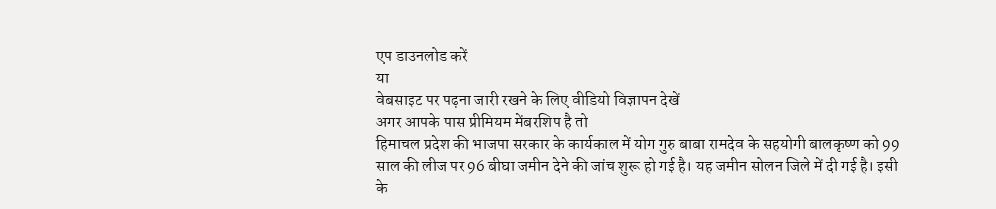एप डाउनलोड करें
या
वेबसाइट पर पढ़ना जारी रखने के लिए वीडियो विज्ञापन देखें
अगर आपके पास प्रीमियम मेंबरशिप है तो
हिमाचल प्रदेश की भाजपा सरकार के कार्यकाल में योग गुरु बाबा रामदेव के सहयोगी बालकृष्ण को 99 साल की लीज पर 96 बीघा जमीन देने की जांच शुरू हो गई है। यह जमीन सोलन जिले में दी गई है। इसी के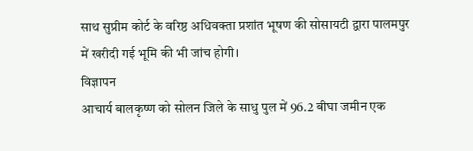साथ सुप्रीम कोर्ट के वरिष्ठ अधिवक्ता प्रशांत भूषण की सोसायटी द्वारा पालमपुर में खरीदी गई भूमि की भी जांच होगी।
विज्ञापन
आचार्य बालकृष्ण को सोलन जिले के साधु पुल में 96.2 बीघा जमीन एक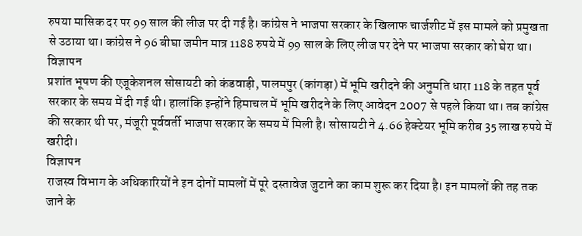रुपया मासिक दर पर 99 साल की लीज पर दी गई है। कांग्रेस ने भाजपा सरकार के खिलाफ चार्जशीट में इस मामले को प्रमुखता से उठाया था। कांग्रेस ने 96 बीघा जमीन मात्र 1188 रुपये में 99 साल के लिए लीज पर देने पर भाजपा सरकार को घेरा था।
विज्ञापन
प्रशांत भूषण की एजूकेशनल सोसायटी को कंडवाड़ी, पालमपुर (कांगड़ा) में भूमि खरीदने की अनुमति धारा 118 के तहत पूर्व सरकार के समय में दी गई थी। हालांकि इन्होंने हिमाचल में भूमि खरीदने के लिए आवेदन 2007 से पहले किया था। तब कांग्रेस की सरकार थी पर, मंजूरी पूर्ववर्ती भाजपा सरकार के समय में मिली है। सोसायटी ने 4.66 हेक्टेयर भूमि करीब 35 लाख रुपये में खरीदी।
विज्ञापन
राजस्व विभाग के अधिकारियों ने इन दोनों मामलों में पूरे दस्तावेज जुटाने का काम शुरू कर दिया है। इन मामलों की तह तक जाने के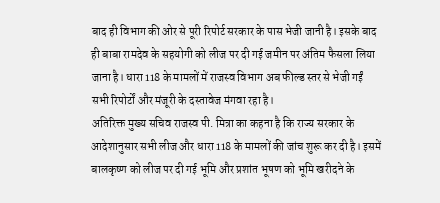बाद ही विभाग की ओर से पूरी रिपोर्ट सरकार के पास भेजी जानी है। इसके बाद ही बाबा रामदेव के सहयोगी को लीज पर दी गई जमीन पर अंतिम फैसला लिया जाना है। धारा 118 के मामलों में राजस्व विभाग अब फील्ड स्तर से भेजी गईं सभी रिपोर्टों और मंजूरी के दस्तावेज मंगवा रहा है।
अतिरिक्त मुख्य सचिव राजस्व पी. मित्रा का कहना है कि राज्य सरकार के आदेशानुसार सभी लीज और धारा 118 के मामलों की जांच शुरू कर दी है। इसमें बालकृष्ण को लीज पर दी गई भूमि और प्रशांत भूषण को भूमि खरीदने के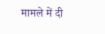मामले में दी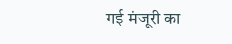गई मंजूरी का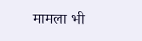मामला भी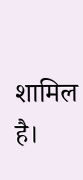शामिल है।